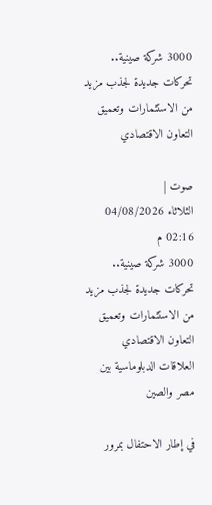3000 شركة صينية.. تحركات جديدة لجذب مزيد من الاستثمارات وتعميق التعاون الاقتصادي

صوت |
الثلاثاء 04/08/2026 02:16 م
3000 شركة صينية.. تحركات جديدة لجذب مزيد من الاستثمارات وتعميق التعاون الاقتصادي
العلاقات الدبلوماسية بين مصر والصين

في إطار الاحتفال بمرور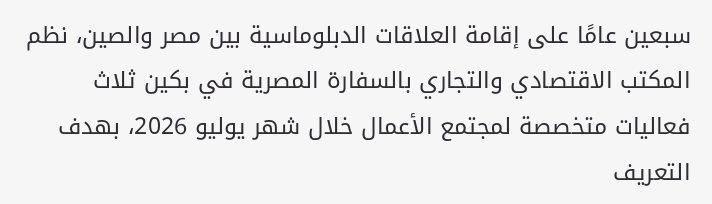سبعين عامًا على إقامة العلاقات الدبلوماسية بين مصر والصين، نظم المكتب الاقتصادي والتجاري بالسفارة المصرية في بكين ثلاث فعاليات متخصصة لمجتمع الأعمال خلال شهر يوليو 2026، بهدف التعريف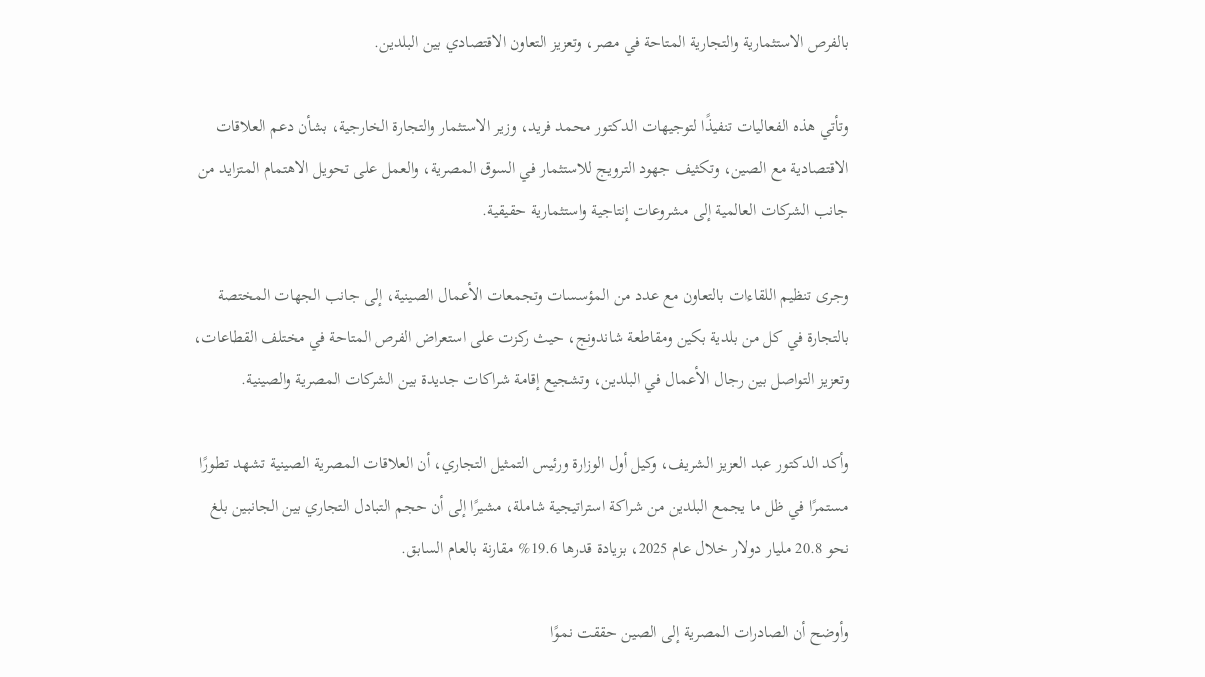بالفرص الاستثمارية والتجارية المتاحة في مصر، وتعزيز التعاون الاقتصادي بين البلدين.

وتأتي هذه الفعاليات تنفيذًا لتوجيهات الدكتور محمد فريد، وزير الاستثمار والتجارة الخارجية، بشأن دعم العلاقات الاقتصادية مع الصين، وتكثيف جهود الترويج للاستثمار في السوق المصرية، والعمل على تحويل الاهتمام المتزايد من جانب الشركات العالمية إلى مشروعات إنتاجية واستثمارية حقيقية.

وجرى تنظيم اللقاءات بالتعاون مع عدد من المؤسسات وتجمعات الأعمال الصينية، إلى جانب الجهات المختصة بالتجارة في كل من بلدية بكين ومقاطعة شاندونج، حيث ركزت على استعراض الفرص المتاحة في مختلف القطاعات، وتعزيز التواصل بين رجال الأعمال في البلدين، وتشجيع إقامة شراكات جديدة بين الشركات المصرية والصينية.

وأكد الدكتور عبد العزيز الشريف، وكيل أول الوزارة ورئيس التمثيل التجاري، أن العلاقات المصرية الصينية تشهد تطورًا مستمرًا في ظل ما يجمع البلدين من شراكة استراتيجية شاملة، مشيرًا إلى أن حجم التبادل التجاري بين الجانبين بلغ نحو 20.8 مليار دولار خلال عام 2025، بزيادة قدرها 19.6% مقارنة بالعام السابق.

وأوضح أن الصادرات المصرية إلى الصين حققت نموًا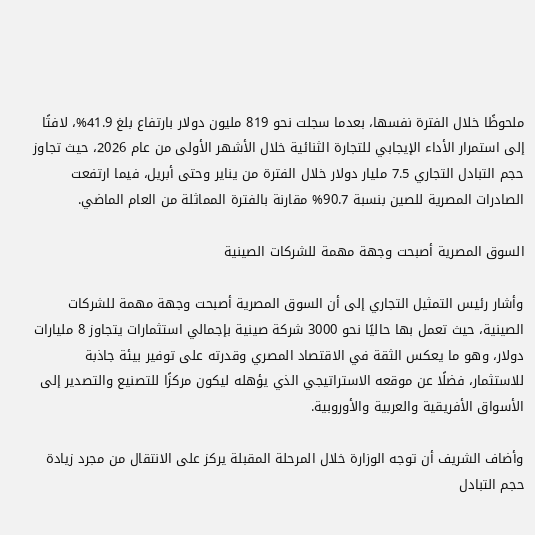ملحوظًا خلال الفترة نفسها، بعدما سجلت نحو 819 مليون دولار بارتفاع بلغ 41.9%، لافتًا إلى استمرار الأداء الإيجابي للتجارة الثنائية خلال الأشهر الأولى من عام 2026، حيث تجاوز حجم التبادل التجاري 7.5 مليار دولار خلال الفترة من يناير وحتى أبريل، فيما ارتفعت الصادرات المصرية للصين بنسبة 90.7% مقارنة بالفترة المماثلة من العام الماضي.

السوق المصرية أصبحت وجهة مهمة للشركات الصينية

وأشار رئيس التمثيل التجاري إلى أن السوق المصرية أصبحت وجهة مهمة للشركات الصينية، حيث تعمل بها حاليًا نحو 3000 شركة صينية بإجمالي استثمارات يتجاوز 8 مليارات دولار، وهو ما يعكس الثقة في الاقتصاد المصري وقدرته على توفير بيئة جاذبة للاستثمار، فضلًا عن موقعه الاستراتيجي الذي يؤهله ليكون مركزًا للتصنيع والتصدير إلى الأسواق الأفريقية والعربية والأوروبية.

وأضاف الشريف أن توجه الوزارة خلال المرحلة المقبلة يركز على الانتقال من مجرد زيادة حجم التبادل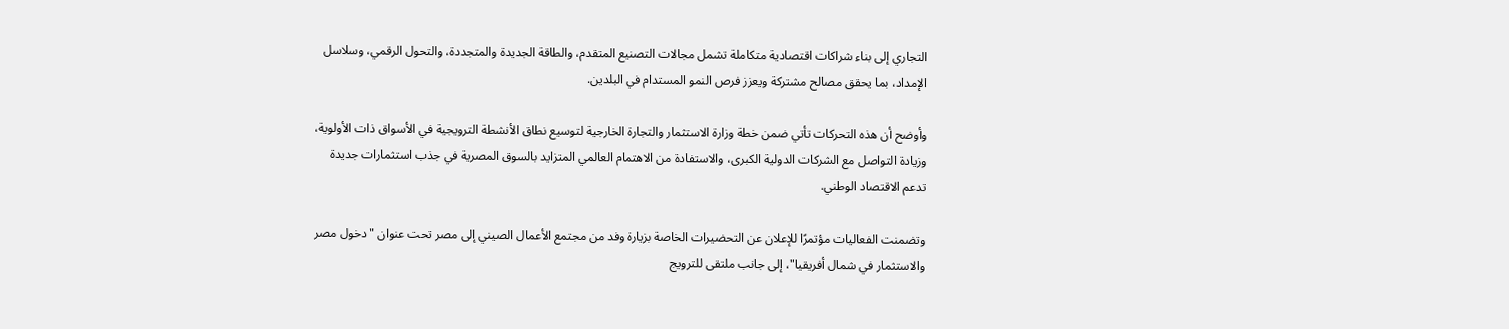التجاري إلى بناء شراكات اقتصادية متكاملة تشمل مجالات التصنيع المتقدم، والطاقة الجديدة والمتجددة، والتحول الرقمي، وسلاسل الإمداد، بما يحقق مصالح مشتركة ويعزز فرص النمو المستدام في البلدين.

وأوضح أن هذه التحركات تأتي ضمن خطة وزارة الاستثمار والتجارة الخارجية لتوسيع نطاق الأنشطة الترويجية في الأسواق ذات الأولوية، وزيادة التواصل مع الشركات الدولية الكبرى، والاستفادة من الاهتمام العالمي المتزايد بالسوق المصرية في جذب استثمارات جديدة تدعم الاقتصاد الوطني.

وتضمنت الفعاليات مؤتمرًا للإعلان عن التحضيرات الخاصة بزيارة وفد من مجتمع الأعمال الصيني إلى مصر تحت عنوان "دخول مصر والاستثمار في شمال أفريقيا"، إلى جانب ملتقى للترويج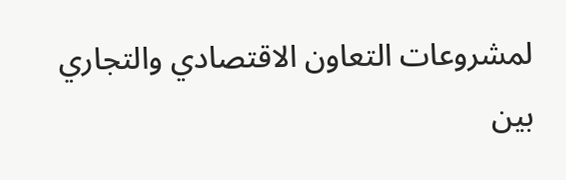لمشروعات التعاون الاقتصادي والتجاري بين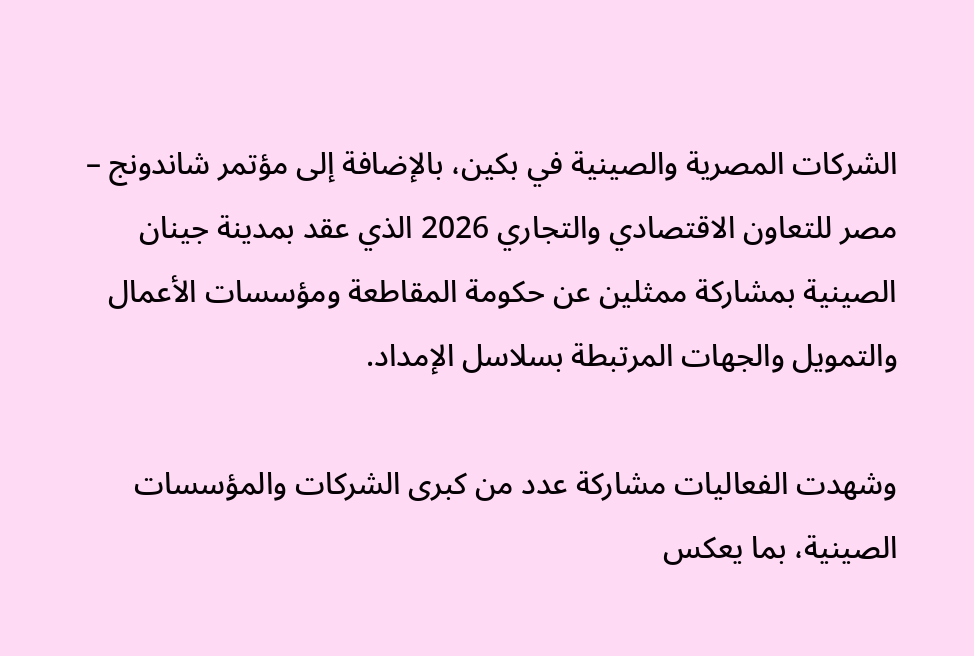الشركات المصرية والصينية في بكين، بالإضافة إلى مؤتمر شاندونج – مصر للتعاون الاقتصادي والتجاري 2026 الذي عقد بمدينة جينان الصينية بمشاركة ممثلين عن حكومة المقاطعة ومؤسسات الأعمال والتمويل والجهات المرتبطة بسلاسل الإمداد.

وشهدت الفعاليات مشاركة عدد من كبرى الشركات والمؤسسات الصينية، بما يعكس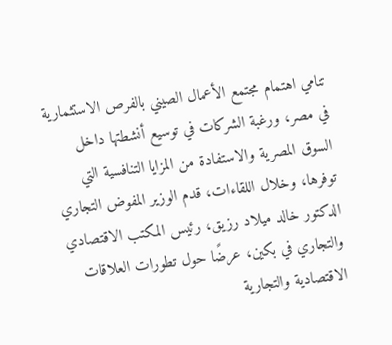تنامي اهتمام مجتمع الأعمال الصيني بالفرص الاستثمارية في مصر، ورغبة الشركات في توسيع أنشطتها داخل السوق المصرية والاستفادة من المزايا التنافسية التي توفرها، وخلال اللقاءات، قدم الوزير المفوض التجاري الدكتور خالد ميلاد رزيق، رئيس المكتب الاقتصادي والتجاري في بكين، عرضًا حول تطورات العلاقات الاقتصادية والتجارية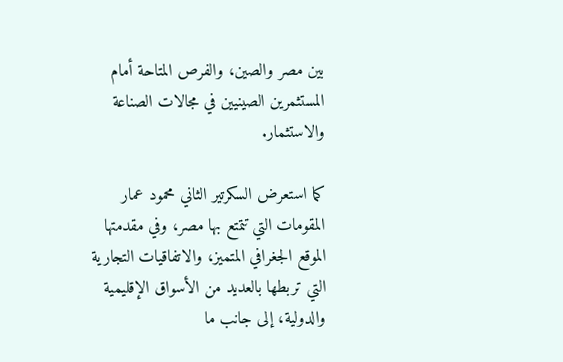بين مصر والصين، والفرص المتاحة أمام المستثمرين الصينيين في مجالات الصناعة والاستثمار.

كما استعرض السكرتير الثاني محمود عمار المقومات التي تتمتع بها مصر، وفي مقدمتها الموقع الجغرافي المتميز، والاتفاقيات التجارية التي تربطها بالعديد من الأسواق الإقليمية والدولية، إلى جانب ما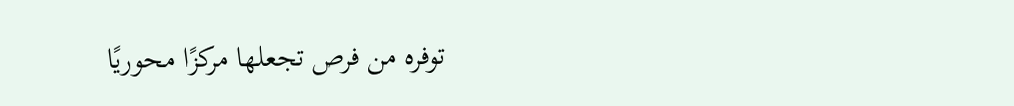توفره من فرص تجعلها مركزًا محوريًا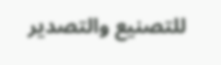للتصنيع والتصدير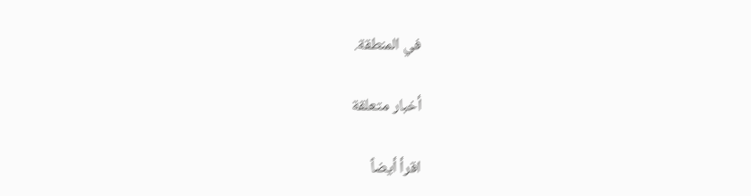في المنطقة.

أخبار متعلقة

اقرأ أيضاً